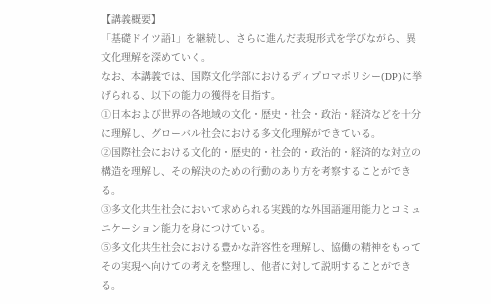【講義概要】
「基礎ドイツ語1」を継続し、さらに進んだ表現形式を学びながら、異文化理解を深めていく。
なお、本講義では、国際文化学部におけるディプロマポリシー(DP)に挙げられる、以下の能力の獲得を目指す。
①日本および世界の各地域の文化・歴史・社会・政治・経済などを十分に理解し、グローバル社会における多文化理解ができている。
②国際社会における文化的・歴史的・社会的・政治的・経済的な対立の構造を理解し、その解決のための行動のあり方を考察することができる。
③多文化共生社会において求められる実践的な外国語運用能力とコミュニケーション能力を身につけている。
⑤多文化共生社会における豊かな許容性を理解し、協働の精神をもってその実現へ向けての考えを整理し、他者に対して説明することができる。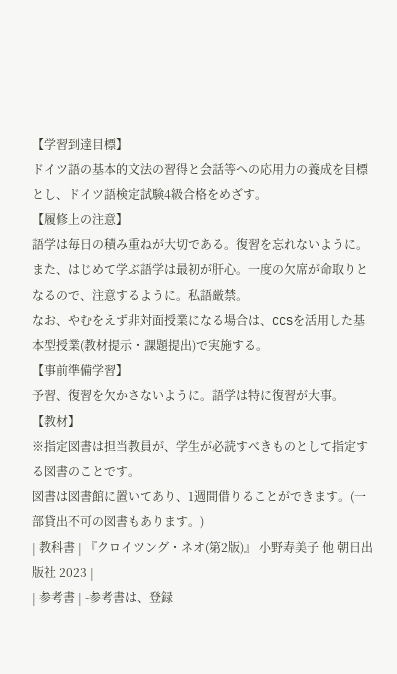【学習到達目標】
ドイツ語の基本的文法の習得と会話等への応用力の養成を目標とし、ドイツ語検定試験4級合格をめざす。
【履修上の注意】
語学は毎日の積み重ねが大切である。復習を忘れないように。また、はじめて学ぶ語学は最初が肝心。一度の欠席が命取りとなるので、注意するように。私語厳禁。
なお、やむをえず非対面授業になる場合は、CCSを活用した基本型授業(教材提示・課題提出)で実施する。
【事前準備学習】
予習、復習を欠かさないように。語学は特に復習が大事。
【教材】
※指定図書は担当教員が、学生が必読すべきものとして指定する図書のことです。
図書は図書館に置いてあり、1週間借りることができます。(一部貸出不可の図書もあります。)
| 教科書 | 『クロイツング・ネオ(第2版)』 小野寿美子 他 朝日出版社 2023 |
| 参考書 | -参考書は、登録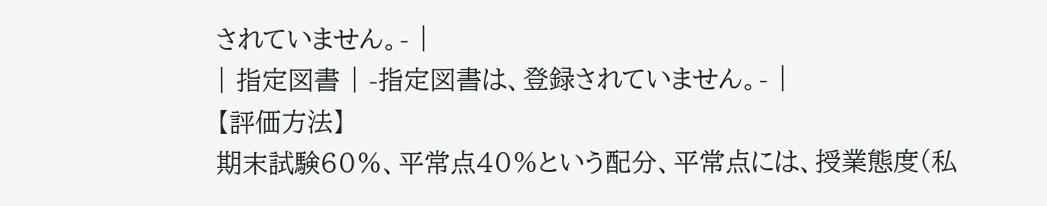されていません。- |
| 指定図書 | -指定図書は、登録されていません。- |
【評価方法】
期末試験60%、平常点40%という配分、平常点には、授業態度(私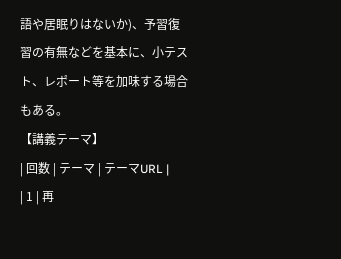語や居眠りはないか)、予習復習の有無などを基本に、小テスト、レポート等を加味する場合もある。
【講義テーマ】
| 回数 | テーマ | テーマURL |
| 1 | 再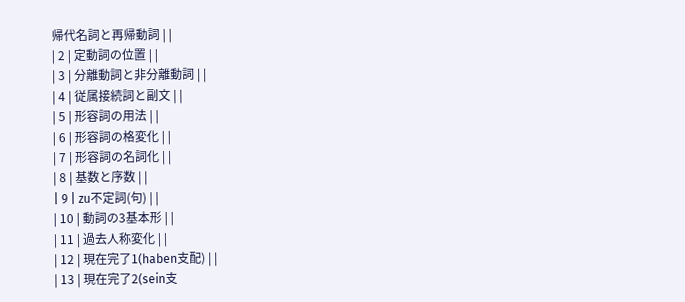帰代名詞と再帰動詞 | |
| 2 | 定動詞の位置 | |
| 3 | 分離動詞と非分離動詞 | |
| 4 | 従属接続詞と副文 | |
| 5 | 形容詞の用法 | |
| 6 | 形容詞の格変化 | |
| 7 | 形容詞の名詞化 | |
| 8 | 基数と序数 | |
| 9 | zu不定詞(句) | |
| 10 | 動詞の3基本形 | |
| 11 | 過去人称変化 | |
| 12 | 現在完了1(haben支配) | |
| 13 | 現在完了2(sein支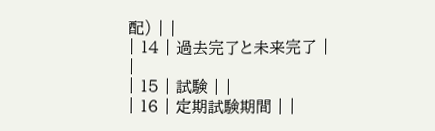配) | |
| 14 | 過去完了と未来完了 | |
| 15 | 試験 | |
| 16 | 定期試験期間 | |